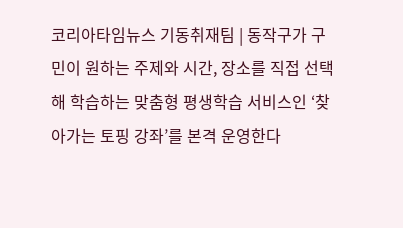코리아타임뉴스 기동취재팀 | 동작구가 구민이 원하는 주제와 시간, 장소를 직접 선택해 학습하는 맞춤형 평생학습 서비스인 ‘찾아가는 토핑 강좌’를 본격 운영한다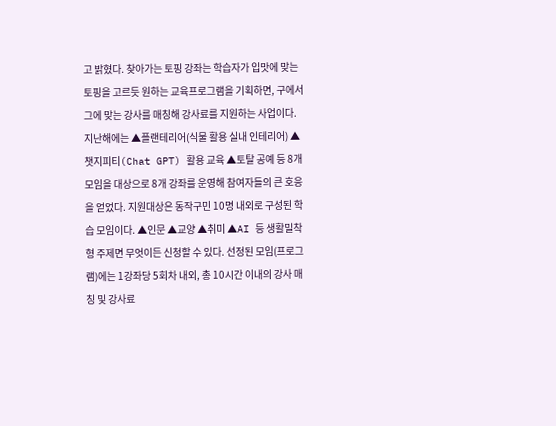고 밝혔다. 찾아가는 토핑 강좌는 학습자가 입맛에 맞는 토핑을 고르듯 원하는 교육프로그램을 기획하면, 구에서 그에 맞는 강사를 매칭해 강사료를 지원하는 사업이다. 지난해에는 ▲플랜테리어(식물 활용 실내 인테리어) ▲챗지피티(Chat GPT) 활용 교육 ▲토탈 공예 등 8개 모임을 대상으로 8개 강좌를 운영해 참여자들의 큰 호응을 얻었다. 지원대상은 동작구민 10명 내외로 구성된 학습 모임이다. ▲인문 ▲교양 ▲취미 ▲AI 등 생활밀착형 주제면 무엇이든 신청할 수 있다. 선정된 모임(프로그램)에는 1강좌당 5회차 내외, 총 10시간 이내의 강사 매칭 및 강사료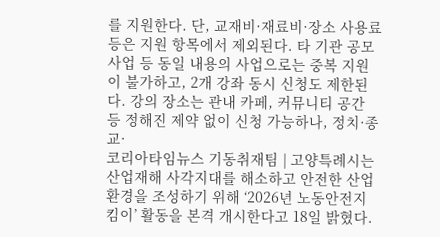를 지원한다. 단, 교재비·재료비·장소 사용료 등은 지원 항목에서 제외된다. 타 기관 공모사업 등 동일 내용의 사업으로는 중복 지원이 불가하고, 2개 강좌 동시 신청도 제한된다. 강의 장소는 관내 카페, 커뮤니티 공간 등 정해진 제약 없이 신청 가능하나, 정치·종교·
코리아타임뉴스 기동취재팀 | 고양특례시는 산업재해 사각지대를 해소하고 안전한 산업환경을 조성하기 위해 ‘2026년 노동안전지킴이’ 활동을 본격 개시한다고 18일 밝혔다.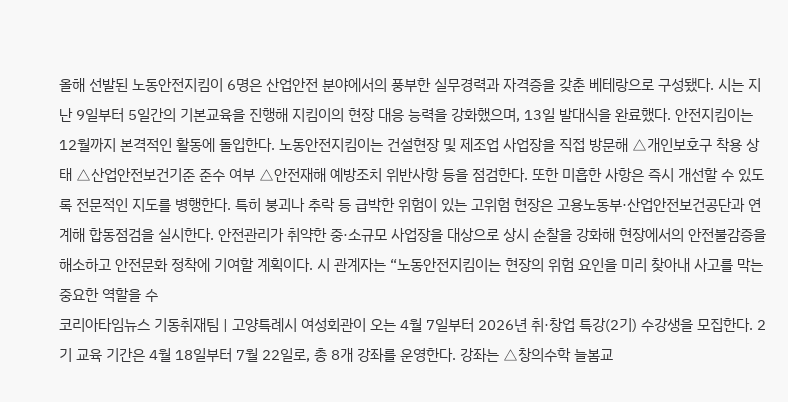올해 선발된 노동안전지킴이 6명은 산업안전 분야에서의 풍부한 실무경력과 자격증을 갖춘 베테랑으로 구성됐다. 시는 지난 9일부터 5일간의 기본교육을 진행해 지킴이의 현장 대응 능력을 강화했으며, 13일 발대식을 완료했다. 안전지킴이는 12월까지 본격적인 활동에 돌입한다. 노동안전지킴이는 건설현장 및 제조업 사업장을 직접 방문해 △개인보호구 착용 상태 △산업안전보건기준 준수 여부 △안전재해 예방조치 위반사항 등을 점검한다. 또한 미흡한 사항은 즉시 개선할 수 있도록 전문적인 지도를 병행한다. 특히 붕괴나 추락 등 급박한 위험이 있는 고위험 현장은 고용노동부·산업안전보건공단과 연계해 합동점검을 실시한다. 안전관리가 취약한 중·소규모 사업장을 대상으로 상시 순찰을 강화해 현장에서의 안전불감증을 해소하고 안전문화 정착에 기여할 계획이다. 시 관계자는 “노동안전지킴이는 현장의 위험 요인을 미리 찾아내 사고를 막는 중요한 역할을 수
코리아타임뉴스 기동취재팀 | 고양특례시 여성회관이 오는 4월 7일부터 2026년 취·창업 특강(2기) 수강생을 모집한다. 2기 교육 기간은 4월 18일부터 7월 22일로, 총 8개 강좌를 운영한다. 강좌는 △창의수학 늘봄교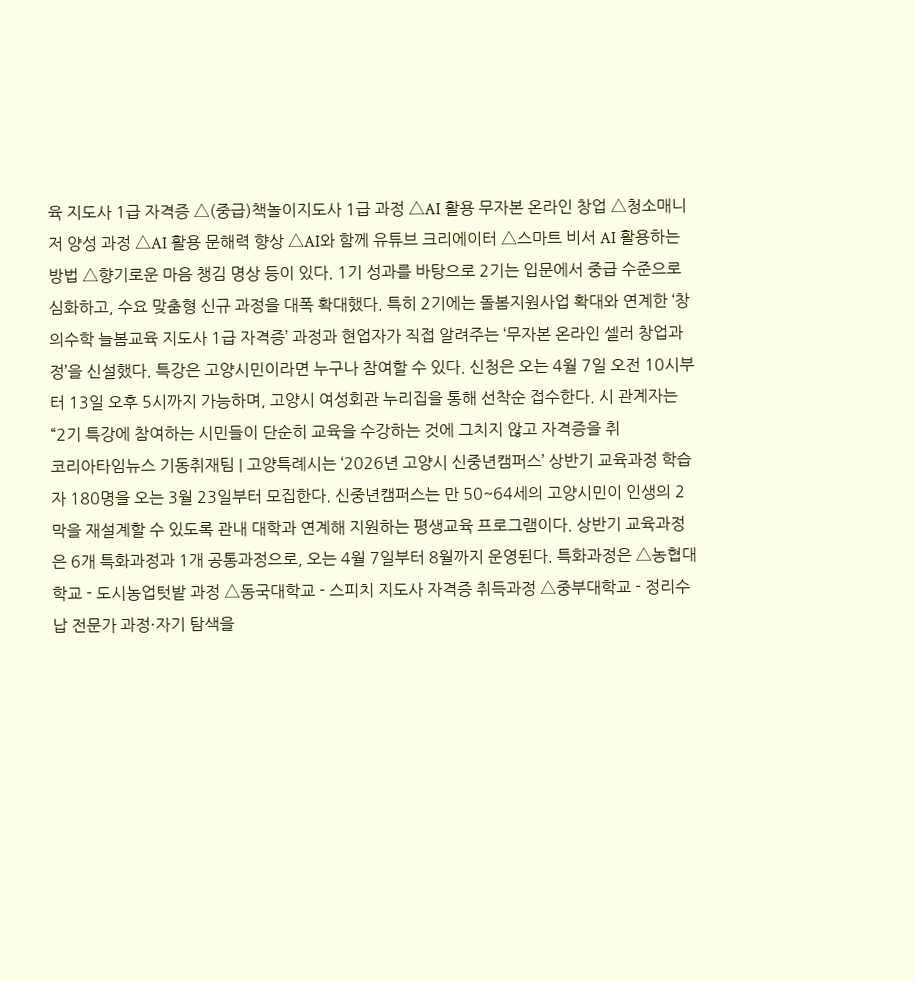육 지도사 1급 자격증 △(중급)책놀이지도사 1급 과정 △AI 활용 무자본 온라인 창업 △청소매니저 양성 과정 △AI 활용 문해력 향상 △AI와 함께 유튜브 크리에이터 △스마트 비서 AI 활용하는 방법 △향기로운 마음 챙김 명상 등이 있다. 1기 성과를 바탕으로 2기는 입문에서 중급 수준으로 심화하고, 수요 맞춤형 신규 과정을 대폭 확대했다. 특히 2기에는 돌봄지원사업 확대와 연계한 ‘창의수학 늘봄교육 지도사 1급 자격증’ 과정과 현업자가 직접 알려주는 ‘무자본 온라인 셀러 창업과정’을 신설했다. 특강은 고양시민이라면 누구나 참여할 수 있다. 신청은 오는 4월 7일 오전 10시부터 13일 오후 5시까지 가능하며, 고양시 여성회관 누리집을 통해 선착순 접수한다. 시 관계자는 “2기 특강에 참여하는 시민들이 단순히 교육을 수강하는 것에 그치지 않고 자격증을 취
코리아타임뉴스 기동취재팀 | 고양특례시는 ‘2026년 고양시 신중년캠퍼스’ 상반기 교육과정 학습자 180명을 오는 3월 23일부터 모집한다. 신중년캠퍼스는 만 50~64세의 고양시민이 인생의 2막을 재설계할 수 있도록 관내 대학과 연계해 지원하는 평생교육 프로그램이다. 상반기 교육과정은 6개 특화과정과 1개 공통과정으로, 오는 4월 7일부터 8월까지 운영된다. 특화과정은 △농협대학교 - 도시농업텃밭 과정 △동국대학교 - 스피치 지도사 자격증 취득과정 △중부대학교 - 정리수납 전문가 과정·자기 탐색을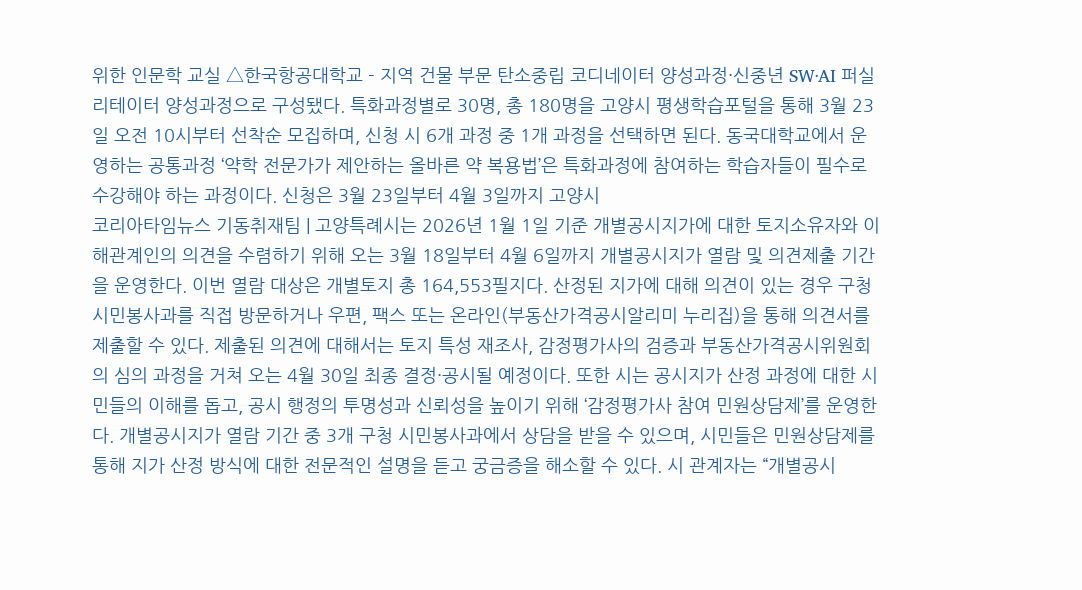위한 인문학 교실 △한국항공대학교 - 지역 건물 부문 탄소중립 코디네이터 양성과정·신중년 SW·AI 퍼실리테이터 양성과정으로 구성됐다. 특화과정별로 30명, 총 180명을 고양시 평생학습포털을 통해 3월 23일 오전 10시부터 선착순 모집하며, 신청 시 6개 과정 중 1개 과정을 선택하면 된다. 동국대학교에서 운영하는 공통과정 ‘약학 전문가가 제안하는 올바른 약 복용법’은 특화과정에 참여하는 학습자들이 필수로 수강해야 하는 과정이다. 신청은 3월 23일부터 4월 3일까지 고양시
코리아타임뉴스 기동취재팀 | 고양특례시는 2026년 1월 1일 기준 개별공시지가에 대한 토지소유자와 이해관계인의 의견을 수렴하기 위해 오는 3월 18일부터 4월 6일까지 개별공시지가 열람 및 의견제출 기간을 운영한다. 이번 열람 대상은 개별토지 총 164,553필지다. 산정된 지가에 대해 의견이 있는 경우 구청 시민봉사과를 직접 방문하거나 우편, 팩스 또는 온라인(부동산가격공시알리미 누리집)을 통해 의견서를 제출할 수 있다. 제출된 의견에 대해서는 토지 특성 재조사, 감정평가사의 검증과 부동산가격공시위원회의 심의 과정을 거쳐 오는 4월 30일 최종 결정·공시될 예정이다. 또한 시는 공시지가 산정 과정에 대한 시민들의 이해를 돕고, 공시 행정의 투명성과 신뢰성을 높이기 위해 ‘감정평가사 참여 민원상담제’를 운영한다. 개별공시지가 열람 기간 중 3개 구청 시민봉사과에서 상담을 받을 수 있으며, 시민들은 민원상담제를 통해 지가 산정 방식에 대한 전문적인 설명을 듣고 궁금증을 해소할 수 있다. 시 관계자는 “개별공시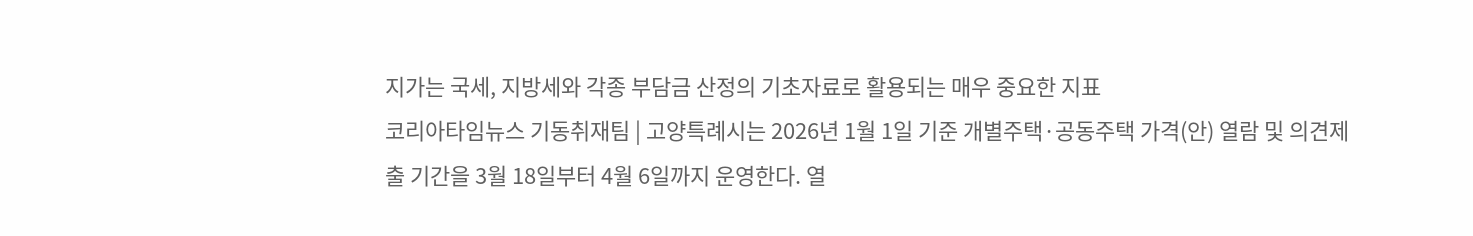지가는 국세, 지방세와 각종 부담금 산정의 기초자료로 활용되는 매우 중요한 지표
코리아타임뉴스 기동취재팀 | 고양특례시는 2026년 1월 1일 기준 개별주택·공동주택 가격(안) 열람 및 의견제출 기간을 3월 18일부터 4월 6일까지 운영한다. 열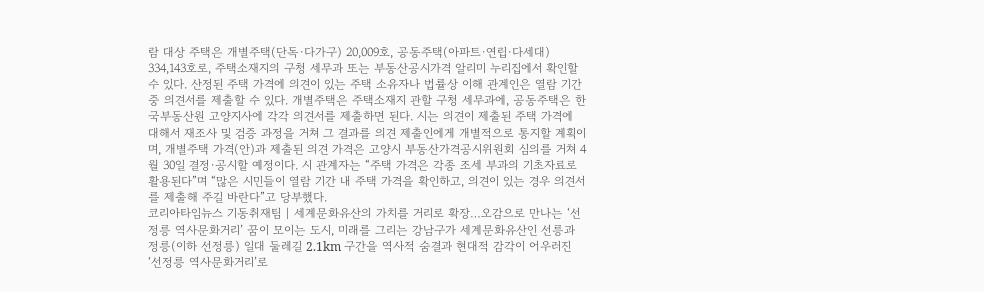람 대상 주택은 개별주택(단독·다가구) 20,009호, 공동주택(아파트·연립·다세대) 334,143호로, 주택소재지의 구청 세무과 또는 부동산공시가격 알리미 누리집에서 확인할 수 있다. 산정된 주택 가격에 의견이 있는 주택 소유자나 법률상 이해 관계인은 열람 기간 중 의견서를 제출할 수 있다. 개별주택은 주택소재지 관할 구청 세무과에, 공동주택은 한국부동산원 고양지사에 각각 의견서를 제출하면 된다. 시는 의견이 제출된 주택 가격에 대해서 재조사 및 검증 과정을 거쳐 그 결과를 의견 제출인에게 개별적으로 통지할 계획이며, 개별주택 가격(안)과 제출된 의견 가격은 고양시 부동산가격공시위원회 심의를 거쳐 4월 30일 결정·공시할 예정이다. 시 관계자는 “주택 가격은 각종 조세 부과의 기초자료로 활용된다”며 “많은 시민들이 열람 기간 내 주택 가격을 확인하고, 의견이 있는 경우 의견서를 제출해 주길 바란다”고 당부했다.
코리아타임뉴스 기동취재팀 | 세계문화유산의 가치를 거리로 확장…오감으로 만나는 ‘선정릉 역사문화거리’ 꿈이 모이는 도시, 미래를 그리는 강남구가 세계문화유산인 선릉과 정릉(이하 선정릉) 일대 둘레길 2.1km 구간을 역사적 숨결과 현대적 감각이 어우러진 ‘선정릉 역사문화거리’로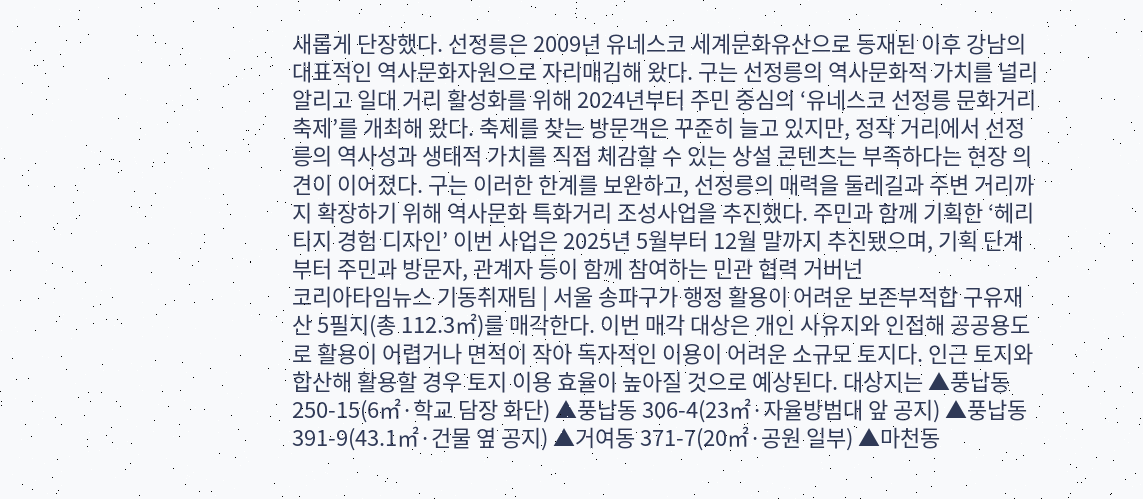새롭게 단장했다. 선정릉은 2009년 유네스코 세계문화유산으로 등재된 이후 강남의 대표적인 역사문화자원으로 자리매김해 왔다. 구는 선정릉의 역사문화적 가치를 널리 알리고 일대 거리 활성화를 위해 2024년부터 주민 중심의 ‘유네스코 선정릉 문화거리 축제’를 개최해 왔다. 축제를 찾는 방문객은 꾸준히 늘고 있지만, 정작 거리에서 선정릉의 역사성과 생태적 가치를 직접 체감할 수 있는 상설 콘텐츠는 부족하다는 현장 의견이 이어졌다. 구는 이러한 한계를 보완하고, 선정릉의 매력을 둘레길과 주변 거리까지 확장하기 위해 역사문화 특화거리 조성사업을 추진했다. 주민과 함께 기획한 ‘헤리티지 경험 디자인’ 이번 사업은 2025년 5월부터 12월 말까지 추진됐으며, 기획 단계부터 주민과 방문자, 관계자 등이 함께 참여하는 민관 협력 거버넌
코리아타임뉴스 기동취재팀 | 서울 송파구가 행정 활용이 어려운 보존부적합 구유재산 5필지(총 112.3㎡)를 매각한다. 이번 매각 대상은 개인 사유지와 인접해 공공용도로 활용이 어렵거나 면적이 작아 독자적인 이용이 어려운 소규모 토지다. 인근 토지와 합산해 활용할 경우 토지 이용 효율이 높아질 것으로 예상된다. 대상지는 ▲풍납동 250-15(6㎡·학교 담장 화단) ▲풍납동 306-4(23㎡·자율방범대 앞 공지) ▲풍납동 391-9(43.1㎡·건물 옆 공지) ▲거여동 371-7(20㎡·공원 일부) ▲마천동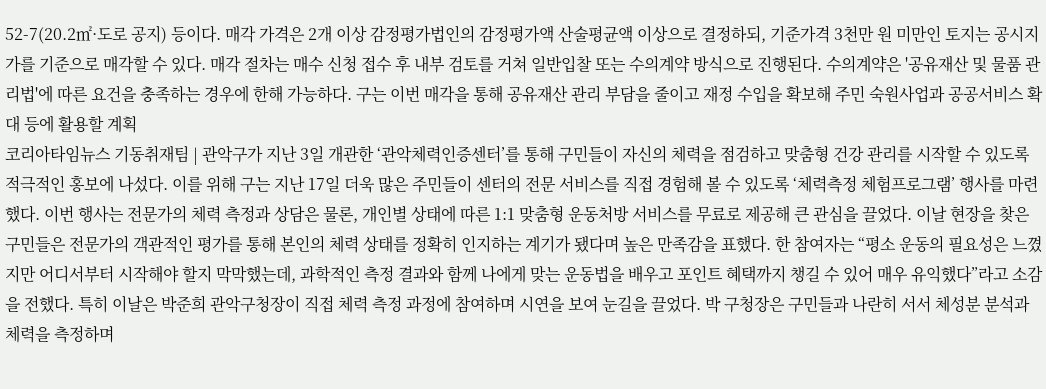52-7(20.2㎡·도로 공지) 등이다. 매각 가격은 2개 이상 감정평가법인의 감정평가액 산술평균액 이상으로 결정하되, 기준가격 3천만 원 미만인 토지는 공시지가를 기준으로 매각할 수 있다. 매각 절차는 매수 신청 접수 후 내부 검토를 거쳐 일반입찰 또는 수의계약 방식으로 진행된다. 수의계약은 '공유재산 및 물품 관리법'에 따른 요건을 충족하는 경우에 한해 가능하다. 구는 이번 매각을 통해 공유재산 관리 부담을 줄이고 재정 수입을 확보해 주민 숙원사업과 공공서비스 확대 등에 활용할 계획
코리아타임뉴스 기동취재팀 | 관악구가 지난 3일 개관한 ‘관악체력인증센터’를 통해 구민들이 자신의 체력을 점검하고 맞춤형 건강 관리를 시작할 수 있도록 적극적인 홍보에 나섰다. 이를 위해 구는 지난 17일 더욱 많은 주민들이 센터의 전문 서비스를 직접 경험해 볼 수 있도록 ‘체력측정 체험프로그램’ 행사를 마련했다. 이번 행사는 전문가의 체력 측정과 상담은 물론, 개인별 상태에 따른 1:1 맞춤형 운동처방 서비스를 무료로 제공해 큰 관심을 끌었다. 이날 현장을 찾은 구민들은 전문가의 객관적인 평가를 통해 본인의 체력 상태를 정확히 인지하는 계기가 됐다며 높은 만족감을 표했다. 한 참여자는 “평소 운동의 필요성은 느꼈지만 어디서부터 시작해야 할지 막막했는데, 과학적인 측정 결과와 함께 나에게 맞는 운동법을 배우고 포인트 혜택까지 챙길 수 있어 매우 유익했다”라고 소감을 전했다. 특히 이날은 박준희 관악구청장이 직접 체력 측정 과정에 참여하며 시연을 보여 눈길을 끌었다. 박 구청장은 구민들과 나란히 서서 체성분 분석과 체력을 측정하며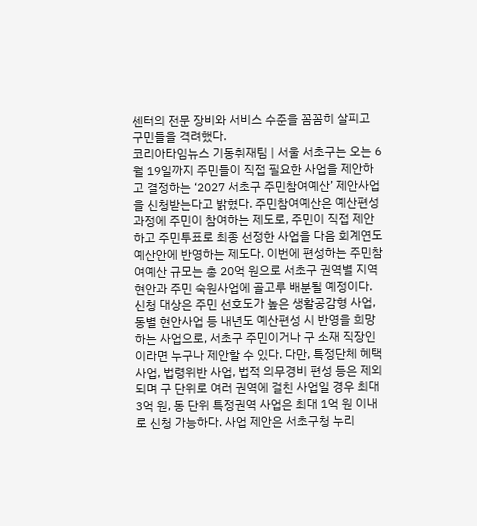센터의 전문 장비와 서비스 수준을 꼼꼼히 살피고 구민들을 격려했다.
코리아타임뉴스 기동취재팀 | 서울 서초구는 오는 6월 19일까지 주민들이 직접 필요한 사업을 제안하고 결정하는 ‘2027 서초구 주민참여예산’ 제안사업을 신청받는다고 밝혔다. 주민참여예산은 예산편성 과정에 주민이 참여하는 제도로, 주민이 직접 제안하고 주민투표로 최종 선정한 사업을 다음 회계연도 예산안에 반영하는 제도다. 이번에 편성하는 주민참여예산 규모는 총 20억 원으로 서초구 권역별 지역 현안과 주민 숙원사업에 골고루 배분될 예정이다. 신청 대상은 주민 선호도가 높은 생활공감형 사업, 동별 현안사업 등 내년도 예산편성 시 반영을 희망하는 사업으로, 서초구 주민이거나 구 소재 직장인이라면 누구나 제안할 수 있다. 다만, 특정단체 혜택 사업, 법령위반 사업, 법적 의무경비 편성 등은 제외되며 구 단위로 여러 권역에 걸친 사업일 경우 최대 3억 원, 동 단위 특정권역 사업은 최대 1억 원 이내로 신청 가능하다. 사업 제안은 서초구청 누리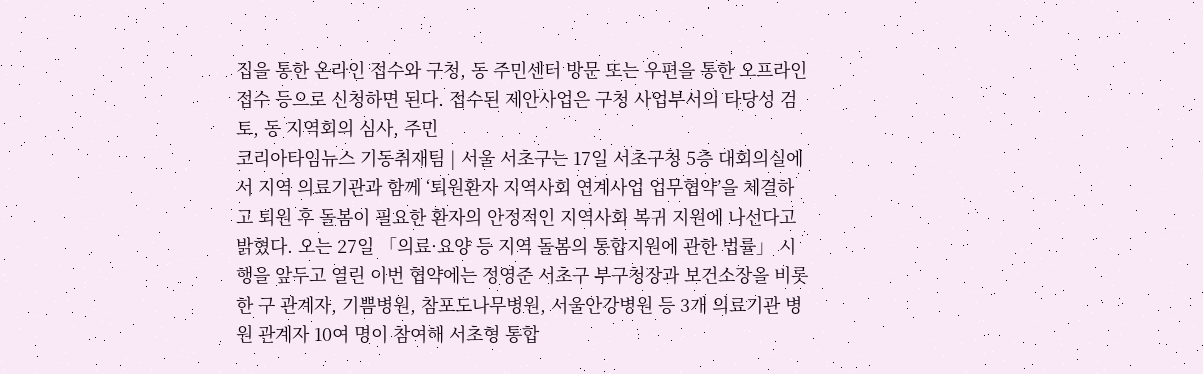집을 통한 온라인 접수와 구청, 동 주민센터 방문 또는 우편을 통한 오프라인 접수 등으로 신청하면 된다. 접수된 제안사업은 구청 사업부서의 타당성 검토, 동 지역회의 심사, 주민
코리아타임뉴스 기동취재팀 | 서울 서초구는 17일 서초구청 5층 대회의실에서 지역 의료기관과 함께 ‘퇴원환자 지역사회 연계사업 업무협약’을 체결하고 퇴원 후 돌봄이 필요한 환자의 안정적인 지역사회 복귀 지원에 나선다고 밝혔다. 오는 27일 「의료·요양 등 지역 돌봄의 통합지원에 관한 법률」 시행을 앞두고 열린 이번 협약에는 정영준 서초구 부구청장과 보건소장을 비롯한 구 관계자, 기쁨병원, 참포도나무병원, 서울안강병원 등 3개 의료기관 병원 관계자 10여 명이 참여해 서초형 통합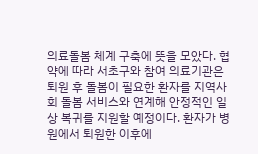의료돌봄 체계 구축에 뜻을 모았다. 협약에 따라 서초구와 참여 의료기관은 퇴원 후 돌봄이 필요한 환자를 지역사회 돌봄 서비스와 연계해 안정적인 일상 복귀를 지원할 예정이다. 환자가 병원에서 퇴원한 이후에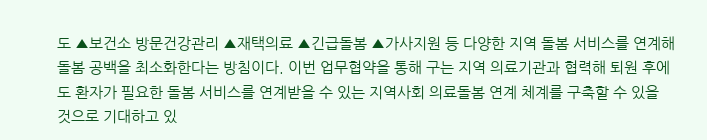도 ▲보건소 방문건강관리 ▲재택의료 ▲긴급돌봄 ▲가사지원 등 다양한 지역 돌봄 서비스를 연계해 돌봄 공백을 최소화한다는 방침이다. 이번 업무협약을 통해 구는 지역 의료기관과 협력해 퇴원 후에도 환자가 필요한 돌봄 서비스를 연계받을 수 있는 지역사회 의료돌봄 연계 체계를 구축할 수 있을 것으로 기대하고 있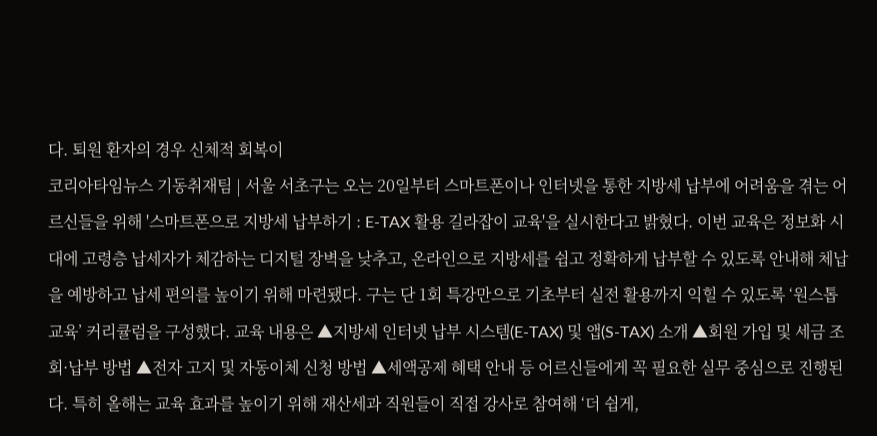다. 퇴원 환자의 경우 신체적 회복이
코리아타임뉴스 기동취재팀 | 서울 서초구는 오는 20일부터 스마트폰이나 인터넷을 통한 지방세 납부에 어려움을 겪는 어르신들을 위해 '스마트폰으로 지방세 납부하기 : E-TAX 활용 길라잡이 교육'을 실시한다고 밝혔다. 이번 교육은 정보화 시대에 고령층 납세자가 체감하는 디지털 장벽을 낮추고, 온라인으로 지방세를 쉽고 정확하게 납부할 수 있도록 안내해 체납을 예방하고 납세 편의를 높이기 위해 마련됐다. 구는 단 1회 특강만으로 기초부터 실전 활용까지 익힐 수 있도록 ‘원스톱 교육’ 커리큘럼을 구성했다. 교육 내용은 ▲지방세 인터넷 납부 시스템(E-TAX) 및 앱(S-TAX) 소개 ▲회원 가입 및 세금 조회·납부 방법 ▲전자 고지 및 자동이체 신청 방법 ▲세액공제 혜택 안내 등 어르신들에게 꼭 필요한 실무 중심으로 진행된다. 특히 올해는 교육 효과를 높이기 위해 재산세과 직원들이 직접 강사로 참여해 ‘더 쉽게,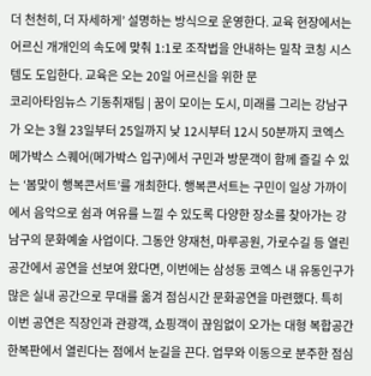더 천천히, 더 자세하게’ 설명하는 방식으로 운영한다. 교육 현장에서는 어르신 개개인의 속도에 맞춰 1:1로 조작법을 안내하는 밀착 코칭 시스템도 도입한다. 교육은 오는 20일 어르신을 위한 문
코리아타임뉴스 기동취재팀 | 꿈이 모이는 도시, 미래를 그리는 강남구가 오는 3월 23일부터 25일까지 낮 12시부터 12시 50분까지 코엑스 메가박스 스퀘어(메가박스 입구)에서 구민과 방문객이 함께 즐길 수 있는 ‘봄맞이 행복콘서트’를 개최한다. 행복콘서트는 구민이 일상 가까이에서 음악으로 쉼과 여유를 느낄 수 있도록 다양한 장소를 찾아가는 강남구의 문화예술 사업이다. 그동안 양재천, 마루공원, 가로수길 등 열린 공간에서 공연을 선보여 왔다면, 이번에는 삼성동 코엑스 내 유동인구가 많은 실내 공간으로 무대를 옮겨 점심시간 문화공연을 마련했다. 특히 이번 공연은 직장인과 관광객, 쇼핑객이 끊임없이 오가는 대형 복합공간 한복판에서 열린다는 점에서 눈길을 끈다. 업무와 이동으로 분주한 점심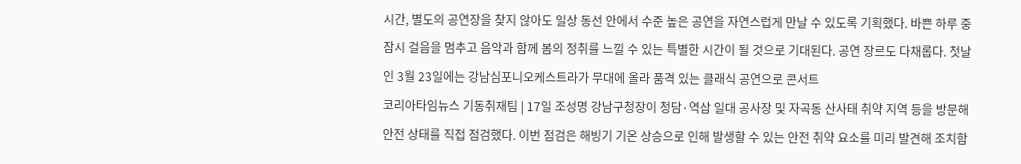시간, 별도의 공연장을 찾지 않아도 일상 동선 안에서 수준 높은 공연을 자연스럽게 만날 수 있도록 기획했다. 바쁜 하루 중 잠시 걸음을 멈추고 음악과 함께 봄의 정취를 느낄 수 있는 특별한 시간이 될 것으로 기대된다. 공연 장르도 다채롭다. 첫날인 3월 23일에는 강남심포니오케스트라가 무대에 올라 품격 있는 클래식 공연으로 콘서트
코리아타임뉴스 기동취재팀 | 17일 조성명 강남구청장이 청담·역삼 일대 공사장 및 자곡동 산사태 취약 지역 등을 방문해 안전 상태를 직접 점검했다. 이번 점검은 해빙기 기온 상승으로 인해 발생할 수 있는 안전 취약 요소를 미리 발견해 조치함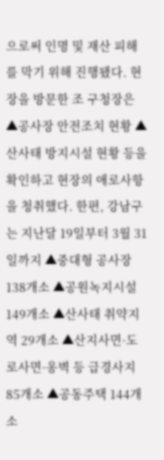으로써 인명 및 재산 피해를 막기 위해 진행됐다. 현장을 방문한 조 구청장은 ▲공사장 안전조치 현황 ▲산사태 방지시설 현황 등을 확인하고 현장의 애로사항을 청취했다. 한편, 강남구는 지난달 19일부터 3월 31일까지 ▲중대형 공사장 138개소 ▲공원녹지시설 149개소 ▲산사태 취약지역 29개소 ▲산지사면·도로사면·옹벽 등 급경사지 85개소 ▲공동주택 144개소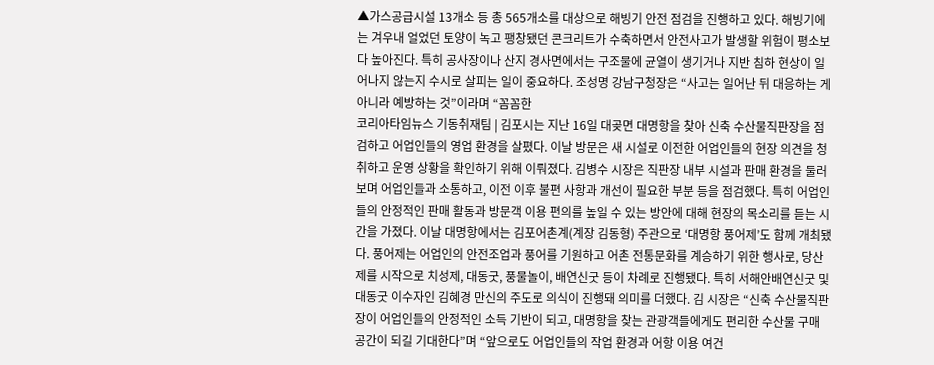▲가스공급시설 13개소 등 총 565개소를 대상으로 해빙기 안전 점검을 진행하고 있다. 해빙기에는 겨우내 얼었던 토양이 녹고 팽창됐던 콘크리트가 수축하면서 안전사고가 발생할 위험이 평소보다 높아진다. 특히 공사장이나 산지 경사면에서는 구조물에 균열이 생기거나 지반 침하 현상이 일어나지 않는지 수시로 살피는 일이 중요하다. 조성명 강남구청장은 “사고는 일어난 뒤 대응하는 게 아니라 예방하는 것”이라며 “꼼꼼한
코리아타임뉴스 기동취재팀 | 김포시는 지난 16일 대곶면 대명항을 찾아 신축 수산물직판장을 점검하고 어업인들의 영업 환경을 살폈다. 이날 방문은 새 시설로 이전한 어업인들의 현장 의견을 청취하고 운영 상황을 확인하기 위해 이뤄졌다. 김병수 시장은 직판장 내부 시설과 판매 환경을 둘러보며 어업인들과 소통하고, 이전 이후 불편 사항과 개선이 필요한 부분 등을 점검했다. 특히 어업인들의 안정적인 판매 활동과 방문객 이용 편의를 높일 수 있는 방안에 대해 현장의 목소리를 듣는 시간을 가졌다. 이날 대명항에서는 김포어촌계(계장 김동형) 주관으로 ‘대명항 풍어제’도 함께 개최됐다. 풍어제는 어업인의 안전조업과 풍어를 기원하고 어촌 전통문화를 계승하기 위한 행사로, 당산제를 시작으로 치성제, 대동굿, 풍물놀이, 배연신굿 등이 차례로 진행됐다. 특히 서해안배연신굿 및 대동굿 이수자인 김혜경 만신의 주도로 의식이 진행돼 의미를 더했다. 김 시장은 “신축 수산물직판장이 어업인들의 안정적인 소득 기반이 되고, 대명항을 찾는 관광객들에게도 편리한 수산물 구매 공간이 되길 기대한다”며 “앞으로도 어업인들의 작업 환경과 어항 이용 여건